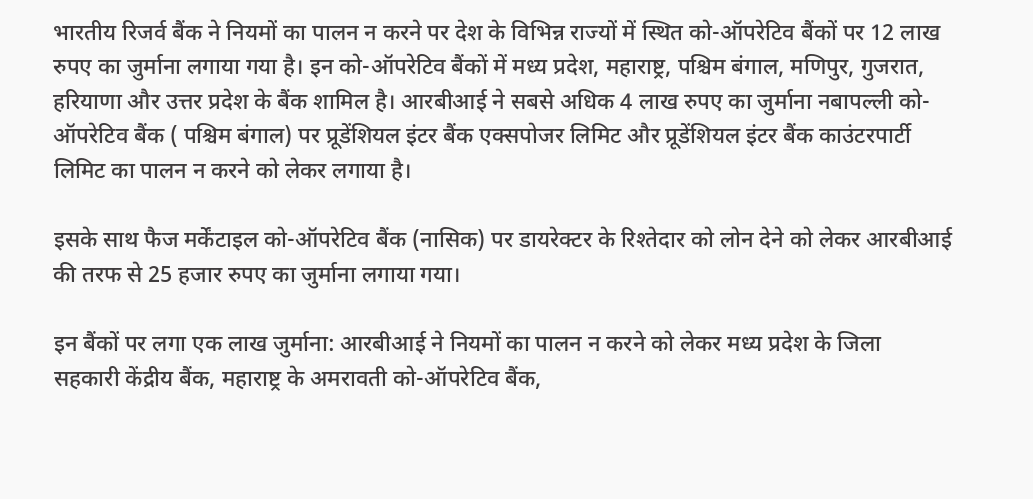भारतीय रिजर्व बैंक ने नियमों का पालन न करने पर देश के विभिन्न राज्यों में स्थित को-ऑपरेटिव बैंकों पर 12 लाख रुपए का जुर्माना लगाया गया है। इन को-ऑपरेटिव बैंकों में मध्य प्रदेश, महाराष्ट्र, पश्चिम बंगाल, मणिपुर, गुजरात, हरियाणा और उत्तर प्रदेश के बैंक शामिल है। आरबीआई ने सबसे अधिक 4 लाख रुपए का जुर्माना नबापल्ली को-ऑपरेटिव बैंक ( पश्चिम बंगाल) पर प्रूडेंशियल इंटर बैंक एक्सपोजर लिमिट और प्रूडेंशियल इंटर बैंक काउंटरपार्टी लिमिट का पालन न करने को लेकर लगाया है।

इसके साथ फैज मर्केंटाइल को-ऑपरेटिव बैंक (नासिक) पर डायरेक्टर के रिश्तेदार को लोन देने को लेकर आरबीआई की तरफ से 25 हजार रुपए का जुर्माना लगाया गया।

इन बैंकों पर लगा एक लाख जुर्माना: आरबीआई ने नियमों का पालन न करने को लेकर मध्य प्रदेश के जिला सहकारी केंद्रीय बैंक, महाराष्ट्र के अमरावती को-ऑपरेटिव बैंक,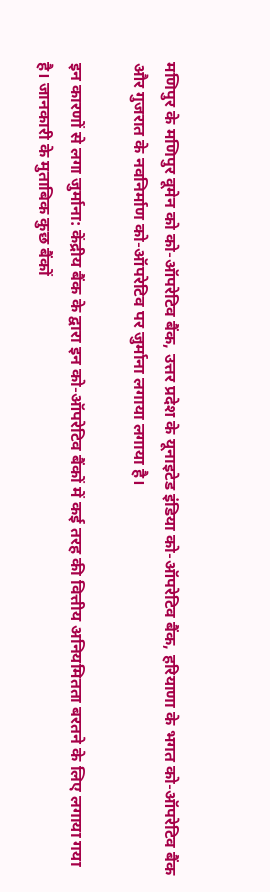मणिपुर के मणिपुर वूमेन को को-ऑपरेटिव बैंक, उत्तर प्रदेश के यूनाइटेड इंडिया को-ऑपरेटिव बैंक, हरियाणा के भगत को-ऑपरेटिव बैंक और गुजरात के नवनिर्माण को-ऑपरेटिव पर जुर्माना लगाया लगाया है।

इन कारणों से लगा जुर्माना: केंद्रीय बैंक के द्वारा इन को-ऑपरेटिव बैंकों में कई तरह की वित्तीय अनियमितता बरतने के लिए लगाया गया है। जानकारी के मुताबिक कुछ बैंकों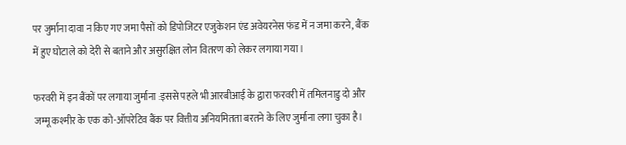पर जुर्माना दावा न किए गए जमा पैसों को डिपोजिटर एजुकेशन एंड अवेयरनेस फंड में न जमा करने, बैंक में हुए घोटाले को देरी से बताने और असुरक्षित लोन वितरण को लेकर लगाया गया।

फरवरी में इन बैंकों पर लगाया जुर्माना :इससे पहले भी आरबीआई के द्वारा फरवरी में तमिलनाडु दो और जम्मू कश्मीर के एक को-ऑपरेटिव बैंक पर वित्तीय अनियमितता बरतने के लिए जुर्माना लगा चुका है।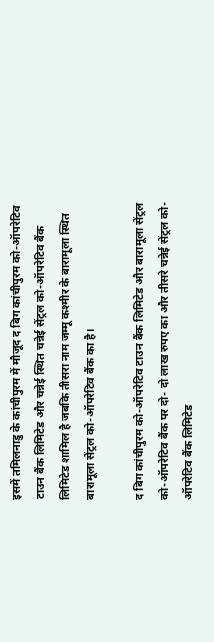इसमें तमिलनाडु के कांचीपुरम में मौजूद द बिग कांचीपुरम को-ऑपरेटिव टाउन बैंक लिमिटेड और चन्नेई स्थित चन्नेई सेंट्रल को-ऑपरेटिव बैंक लिमिटेड शामिल है जबकि तीसरा नाम जम्मू कश्मीर के बारामूला स्थित बारामूला सेंट्रल को-ऑपरेटिव बैंक का है।

द बिग कांचीपुरम को-ऑपरेटिव टाउन बैंक लिमिटेड और बारामूला सेंट्रल को-ऑपरेटिव बैंक पर दो- दो लाख रुपए का और तीसरे चन्नेई सेंट्रल को-ऑपरेटिव बैंक लिमिटेड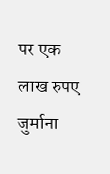पर एक लाख रुपए जुर्माना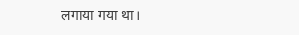लगाया गया था।